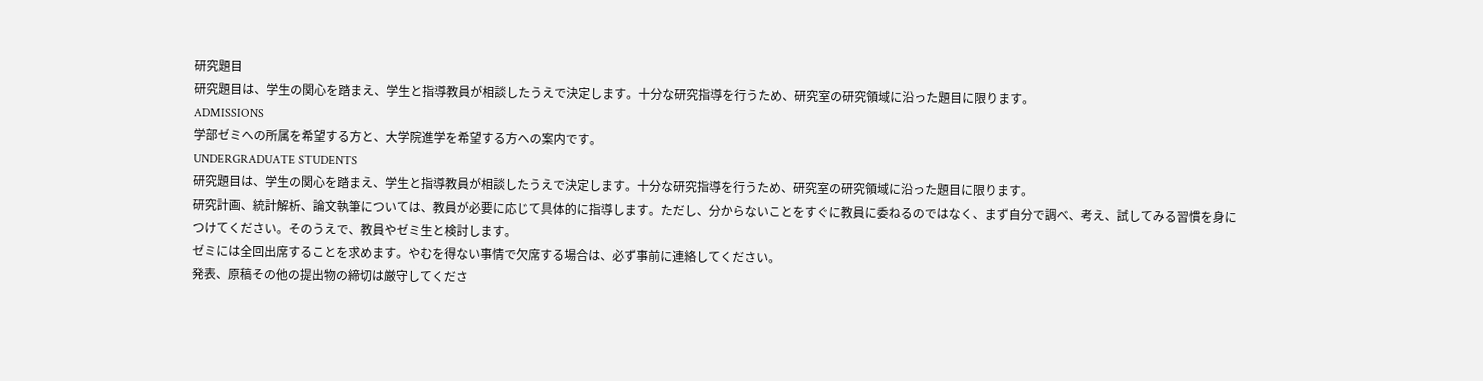研究題目
研究題目は、学生の関心を踏まえ、学生と指導教員が相談したうえで決定します。十分な研究指導を行うため、研究室の研究領域に沿った題目に限ります。
ADMISSIONS
学部ゼミへの所属を希望する方と、大学院進学を希望する方への案内です。
UNDERGRADUATE STUDENTS
研究題目は、学生の関心を踏まえ、学生と指導教員が相談したうえで決定します。十分な研究指導を行うため、研究室の研究領域に沿った題目に限ります。
研究計画、統計解析、論文執筆については、教員が必要に応じて具体的に指導します。ただし、分からないことをすぐに教員に委ねるのではなく、まず自分で調べ、考え、試してみる習慣を身につけてください。そのうえで、教員やゼミ生と検討します。
ゼミには全回出席することを求めます。やむを得ない事情で欠席する場合は、必ず事前に連絡してください。
発表、原稿その他の提出物の締切は厳守してくださ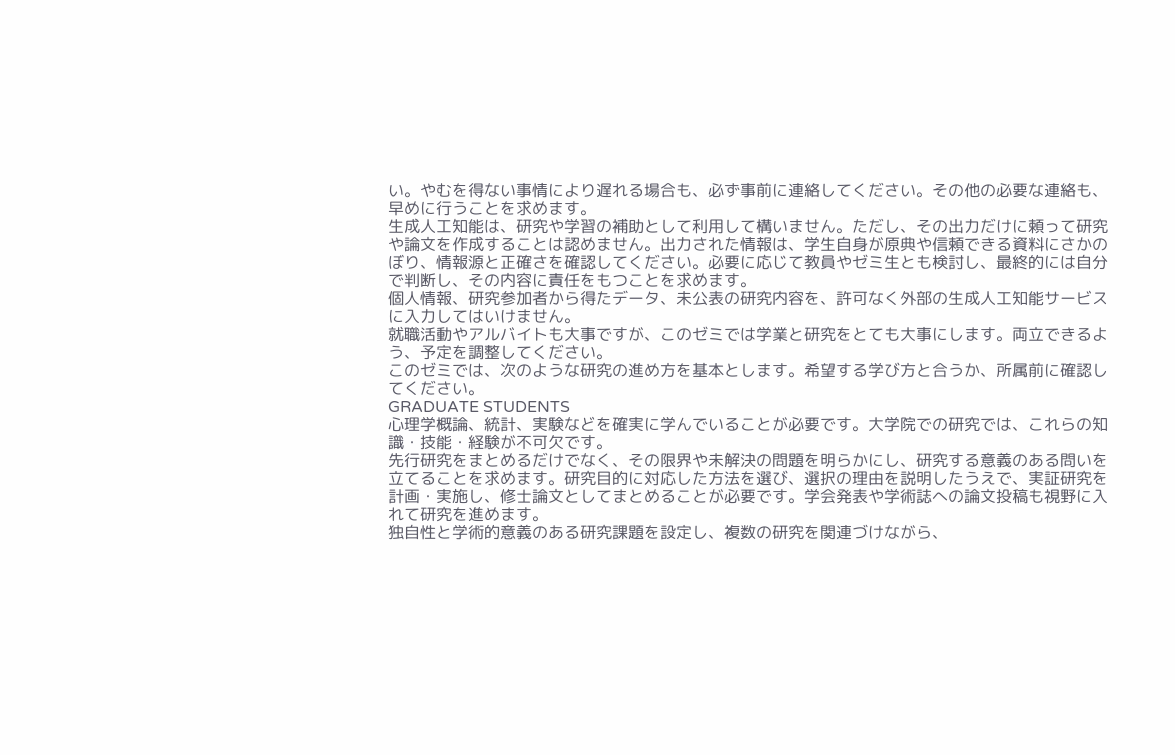い。やむを得ない事情により遅れる場合も、必ず事前に連絡してください。その他の必要な連絡も、早めに行うことを求めます。
生成人工知能は、研究や学習の補助として利用して構いません。ただし、その出力だけに頼って研究や論文を作成することは認めません。出力された情報は、学生自身が原典や信頼できる資料にさかのぼり、情報源と正確さを確認してください。必要に応じて教員やゼミ生とも検討し、最終的には自分で判断し、その内容に責任をもつことを求めます。
個人情報、研究参加者から得たデータ、未公表の研究内容を、許可なく外部の生成人工知能サービスに入力してはいけません。
就職活動やアルバイトも大事ですが、このゼミでは学業と研究をとても大事にします。両立できるよう、予定を調整してください。
このゼミでは、次のような研究の進め方を基本とします。希望する学び方と合うか、所属前に確認してください。
GRADUATE STUDENTS
心理学概論、統計、実験などを確実に学んでいることが必要です。大学院での研究では、これらの知識・技能・経験が不可欠です。
先行研究をまとめるだけでなく、その限界や未解決の問題を明らかにし、研究する意義のある問いを立てることを求めます。研究目的に対応した方法を選び、選択の理由を説明したうえで、実証研究を計画・実施し、修士論文としてまとめることが必要です。学会発表や学術誌への論文投稿も視野に入れて研究を進めます。
独自性と学術的意義のある研究課題を設定し、複数の研究を関連づけながら、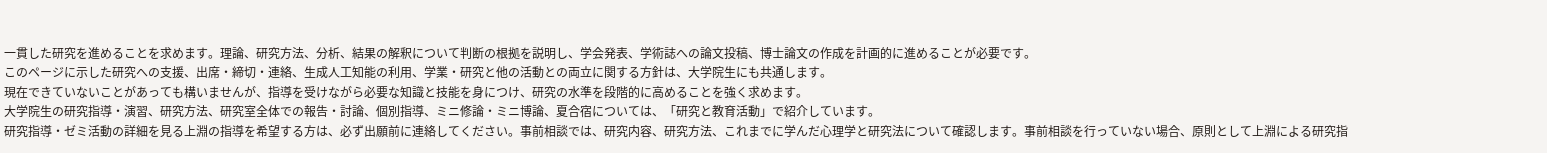一貫した研究を進めることを求めます。理論、研究方法、分析、結果の解釈について判断の根拠を説明し、学会発表、学術誌への論文投稿、博士論文の作成を計画的に進めることが必要です。
このページに示した研究への支援、出席・締切・連絡、生成人工知能の利用、学業・研究と他の活動との両立に関する方針は、大学院生にも共通します。
現在できていないことがあっても構いませんが、指導を受けながら必要な知識と技能を身につけ、研究の水準を段階的に高めることを強く求めます。
大学院生の研究指導・演習、研究方法、研究室全体での報告・討論、個別指導、ミニ修論・ミニ博論、夏合宿については、「研究と教育活動」で紹介しています。
研究指導・ゼミ活動の詳細を見る上淵の指導を希望する方は、必ず出願前に連絡してください。事前相談では、研究内容、研究方法、これまでに学んだ心理学と研究法について確認します。事前相談を行っていない場合、原則として上淵による研究指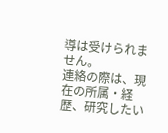導は受けられません。
連絡の際は、現在の所属・経歴、研究したい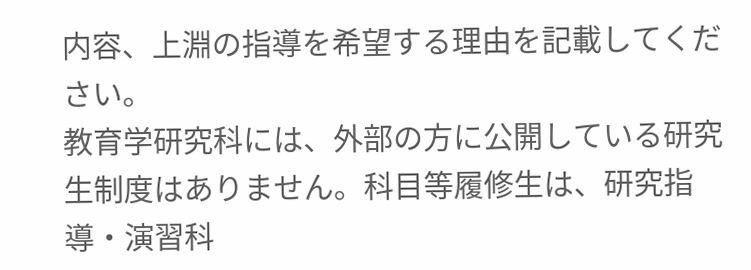内容、上淵の指導を希望する理由を記載してください。
教育学研究科には、外部の方に公開している研究生制度はありません。科目等履修生は、研究指導・演習科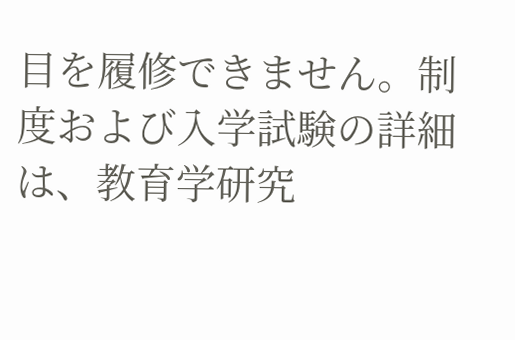目を履修できません。制度および入学試験の詳細は、教育学研究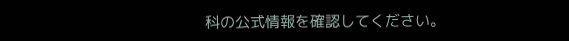科の公式情報を確認してください。